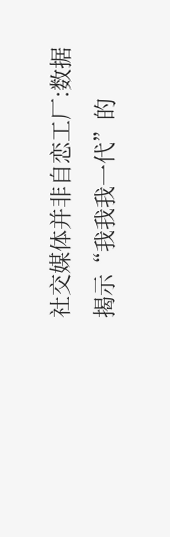社交媒体并非自恋工厂:数据揭示“我我我一代”的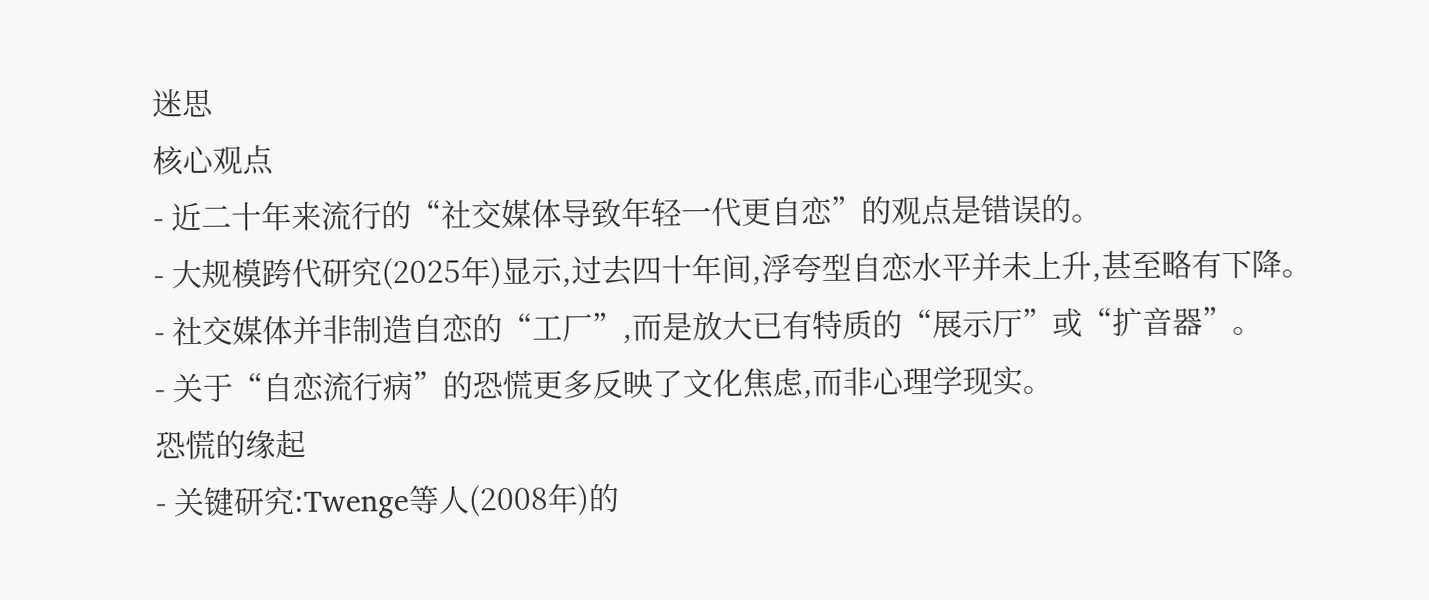迷思
核心观点
- 近二十年来流行的“社交媒体导致年轻一代更自恋”的观点是错误的。
- 大规模跨代研究(2025年)显示,过去四十年间,浮夸型自恋水平并未上升,甚至略有下降。
- 社交媒体并非制造自恋的“工厂”,而是放大已有特质的“展示厅”或“扩音器”。
- 关于“自恋流行病”的恐慌更多反映了文化焦虑,而非心理学现实。
恐慌的缘起
- 关键研究:Twenge等人(2008年)的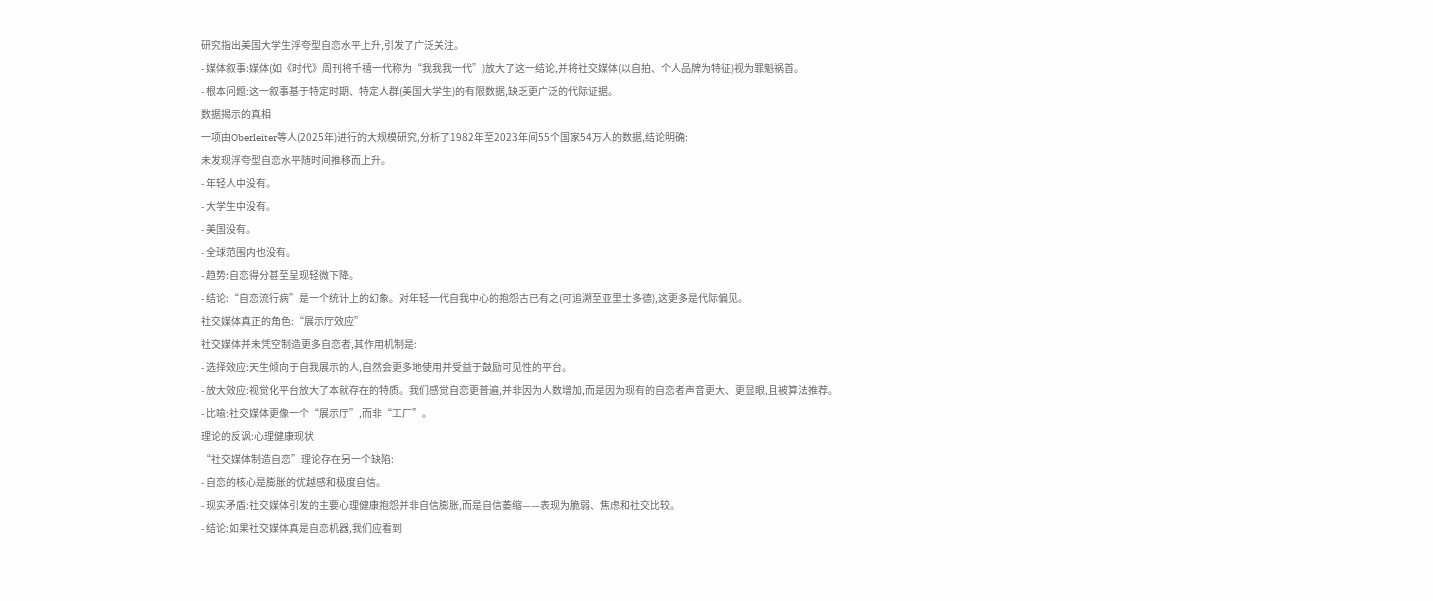研究指出美国大学生浮夸型自恋水平上升,引发了广泛关注。
- 媒体叙事:媒体(如《时代》周刊将千禧一代称为“我我我一代”)放大了这一结论,并将社交媒体(以自拍、个人品牌为特征)视为罪魁祸首。
- 根本问题:这一叙事基于特定时期、特定人群(美国大学生)的有限数据,缺乏更广泛的代际证据。
数据揭示的真相
一项由Oberleiter等人(2025年)进行的大规模研究,分析了1982年至2023年间55个国家54万人的数据,结论明确:
未发现浮夸型自恋水平随时间推移而上升。
- 年轻人中没有。
- 大学生中没有。
- 美国没有。
- 全球范围内也没有。
- 趋势:自恋得分甚至呈现轻微下降。
- 结论:“自恋流行病”是一个统计上的幻象。对年轻一代自我中心的抱怨古已有之(可追溯至亚里士多德),这更多是代际偏见。
社交媒体真正的角色:“展示厅效应”
社交媒体并未凭空制造更多自恋者,其作用机制是:
- 选择效应:天生倾向于自我展示的人,自然会更多地使用并受益于鼓励可见性的平台。
- 放大效应:视觉化平台放大了本就存在的特质。我们感觉自恋更普遍,并非因为人数增加,而是因为现有的自恋者声音更大、更显眼,且被算法推荐。
- 比喻:社交媒体更像一个“展示厅”,而非“工厂”。
理论的反讽:心理健康现状
“社交媒体制造自恋”理论存在另一个缺陷:
- 自恋的核心是膨胀的优越感和极度自信。
- 现实矛盾:社交媒体引发的主要心理健康抱怨并非自信膨胀,而是自信萎缩——表现为脆弱、焦虑和社交比较。
- 结论:如果社交媒体真是自恋机器,我们应看到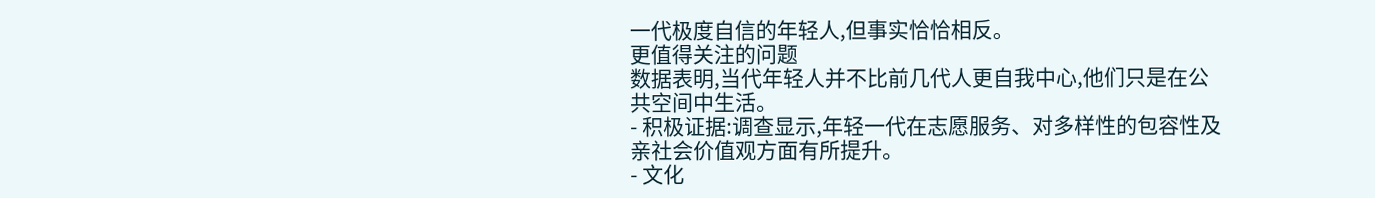一代极度自信的年轻人,但事实恰恰相反。
更值得关注的问题
数据表明,当代年轻人并不比前几代人更自我中心,他们只是在公共空间中生活。
- 积极证据:调查显示,年轻一代在志愿服务、对多样性的包容性及亲社会价值观方面有所提升。
- 文化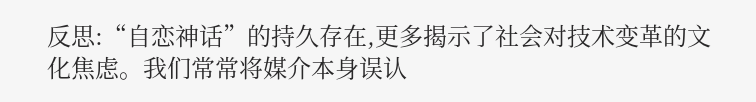反思:“自恋神话”的持久存在,更多揭示了社会对技术变革的文化焦虑。我们常常将媒介本身误认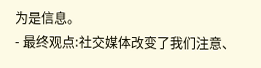为是信息。
- 最终观点:社交媒体改变了我们注意、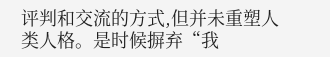评判和交流的方式,但并未重塑人类人格。是时候摒弃“我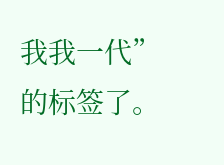我我一代”的标签了。